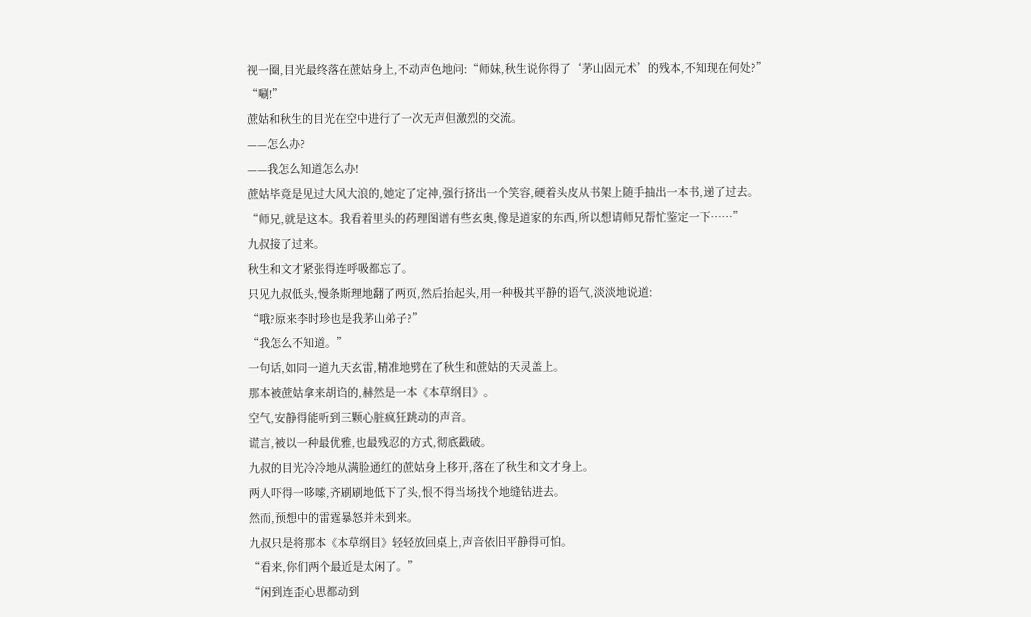视一圈,目光最终落在蔗姑身上,不动声色地问:“师妹,秋生说你得了‘茅山固元术’的残本,不知现在何处?”
“唰!”
蔗姑和秋生的目光在空中进行了一次无声但激烈的交流。
——怎么办?
——我怎么知道怎么办!
蔗姑毕竟是见过大风大浪的,她定了定神,强行挤出一个笑容,硬着头皮从书架上随手抽出一本书,递了过去。
“师兄,就是这本。我看着里头的药理图谱有些玄奥,像是道家的东西,所以想请师兄帮忙鉴定一下……”
九叔接了过来。
秋生和文才紧张得连呼吸都忘了。
只见九叔低头,慢条斯理地翻了两页,然后抬起头,用一种极其平静的语气,淡淡地说道:
“哦?原来李时珍也是我茅山弟子?”
“我怎么不知道。”
一句话,如同一道九天玄雷,精准地劈在了秋生和蔗姑的天灵盖上。
那本被蔗姑拿来胡诌的,赫然是一本《本草纲目》。
空气,安静得能听到三颗心脏疯狂跳动的声音。
谎言,被以一种最优雅,也最残忍的方式,彻底戳破。
九叔的目光冷冷地从满脸通红的蔗姑身上移开,落在了秋生和文才身上。
两人吓得一哆嗦,齐刷刷地低下了头,恨不得当场找个地缝钻进去。
然而,预想中的雷霆暴怒并未到来。
九叔只是将那本《本草纲目》轻轻放回桌上,声音依旧平静得可怕。
“看来,你们两个最近是太闲了。”
“闲到连歪心思都动到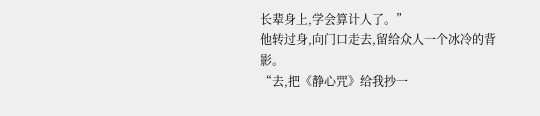长辈身上,学会算计人了。”
他转过身,向门口走去,留给众人一个冰冷的背影。
“去,把《静心咒》给我抄一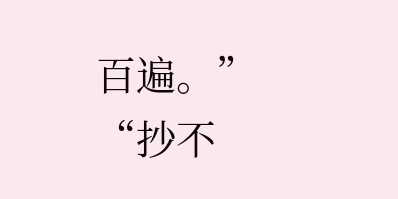百遍。”
“抄不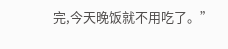完,今天晚饭就不用吃了。”